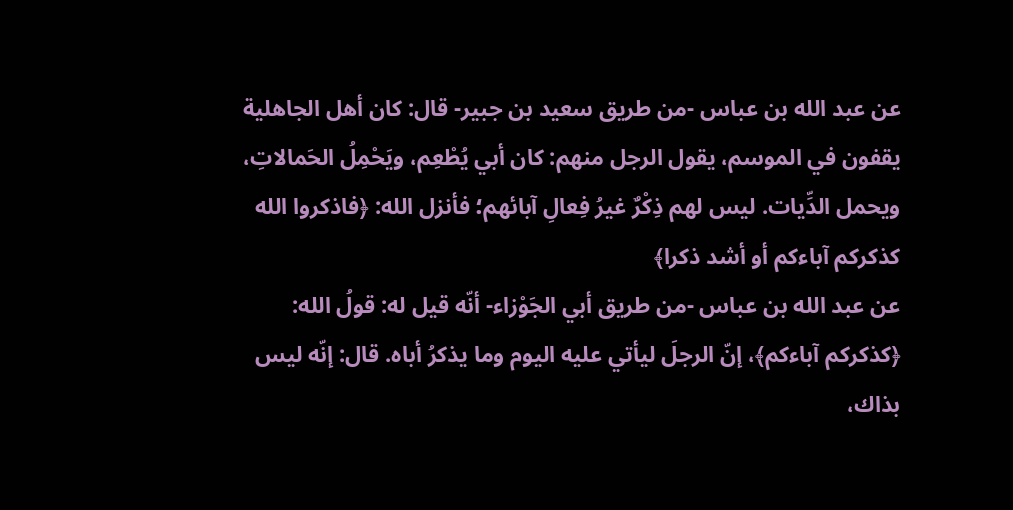عن عبد الله بن عباس -من طريق سعيد بن جبير- قال: كان أهل الجاهلية يقفون في الموسم، يقول الرجل منهم: كان أبي يُطْعِم، ويَحْمِلُ الحَمالاتِ، ويحمل الدِّيات. ليس لهم ذِكْرٌ غيرُ فِعالِ آبائهم؛ فأنزل الله: ﴿فاذكروا الله كذكركم آباءكم أو أشد ذكرا﴾
عن عبد الله بن عباس -من طريق أبي الجَوْزاء- أنّه قيل له: قولُ الله: ﴿كذكركم آباءكم﴾، إنّ الرجلَ ليأتي عليه اليوم وما يذكرُ أباه. قال: إنّه ليس بذاك،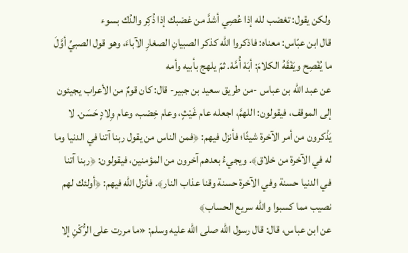ولكن يقول: تغضب لله إذا عُصِي أشدَّ من غضبك إذا ذُكِر والدُك بسوء
قال ابن عبّاس: معناه: فاذكروا الله كذكر الصبيانِ الصغارِ الآباءَ، وهو قول الصبيِّ أوَّلَ ما يُفْصِح ويَفْقَهُ الكلامَ: أبَهْ أُمَّهْ. ثمّ يلهج بأبيه وأمه
عن عبد الله بن عباس -من طريق سعيد بن جبير- قال: كان قومٌ من الأعراب يجيئون إلى الموقف، فيقولون: اللهمَّ، اجعله عام غَيْثٍ، وعام خِصْب، وعام وِلادٍ حَسَن. لا يَذْكرون من أمر الآخرة شيئًا؛ فأنزل فيهم: ﴿فمن الناس من يقول ربنا آتنا في الدنيا وما له في الآخرة من خلاق﴾. ويجيءُ بعدهم آخرون من المؤمنين، فيقولون: ﴿ربنا آتنا في الدنيا حسنة وفي الآخرة حسنة وقنا عذاب النار﴾. فأنزل الله فيهم: ﴿أولئك لهم نصيب مما كسبوا والله سريع الحساب﴾
عن ابن عباس، قال: قال رسول الله صلى الله عليه وسلم: «ما مررت على الرُّكْنِ إلا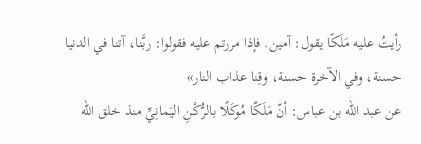رأيتُ عليه مَلَكًا يقول: آمين. فإذا مررتم عليه فقولوا: ربَّنا، آتنا في الدنيا حسنة، وفي الآخرة حسنة، وقِنا عذاب النار»
عن عبد الله بن عباس: أنّ مَلَكّا مُوكَلًا بالرُّكْنِ اليَمانِيِّ منذ خلق الله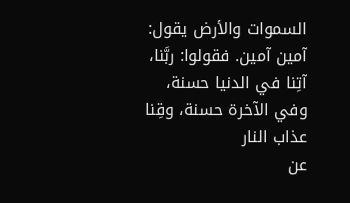السموات والأرض يقول: آمين آمين. فقولوا: ربَّنا، آتِنا في الدنيا حسنة، وفي الآخرة حسنة، وقِنا عذاب النار
عن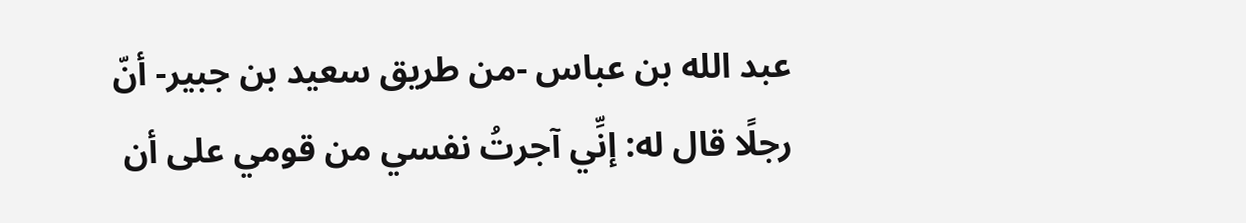عبد الله بن عباس -من طريق سعيد بن جبير- أنّ رجلًا قال له: إنِّي آجرتُ نفسي من قومي على أن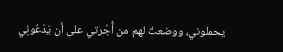يحملوني، ووضعتُ لهم من أُجْرتي على أن يَدَعُونِي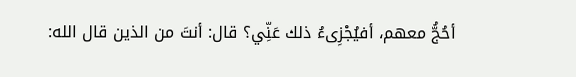أحُجُّ معهم، أفيُجْزِىءُ ذلك عَنِّي؟ قال: أنتَ من الذين قال الله: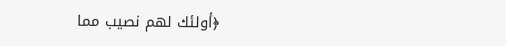﴿أولئك لهم نصيب مما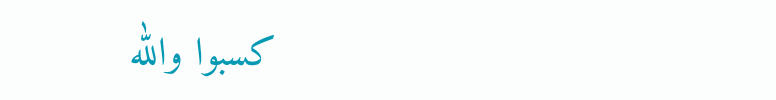كسبوا والله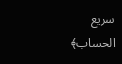سريع الحساب﴾